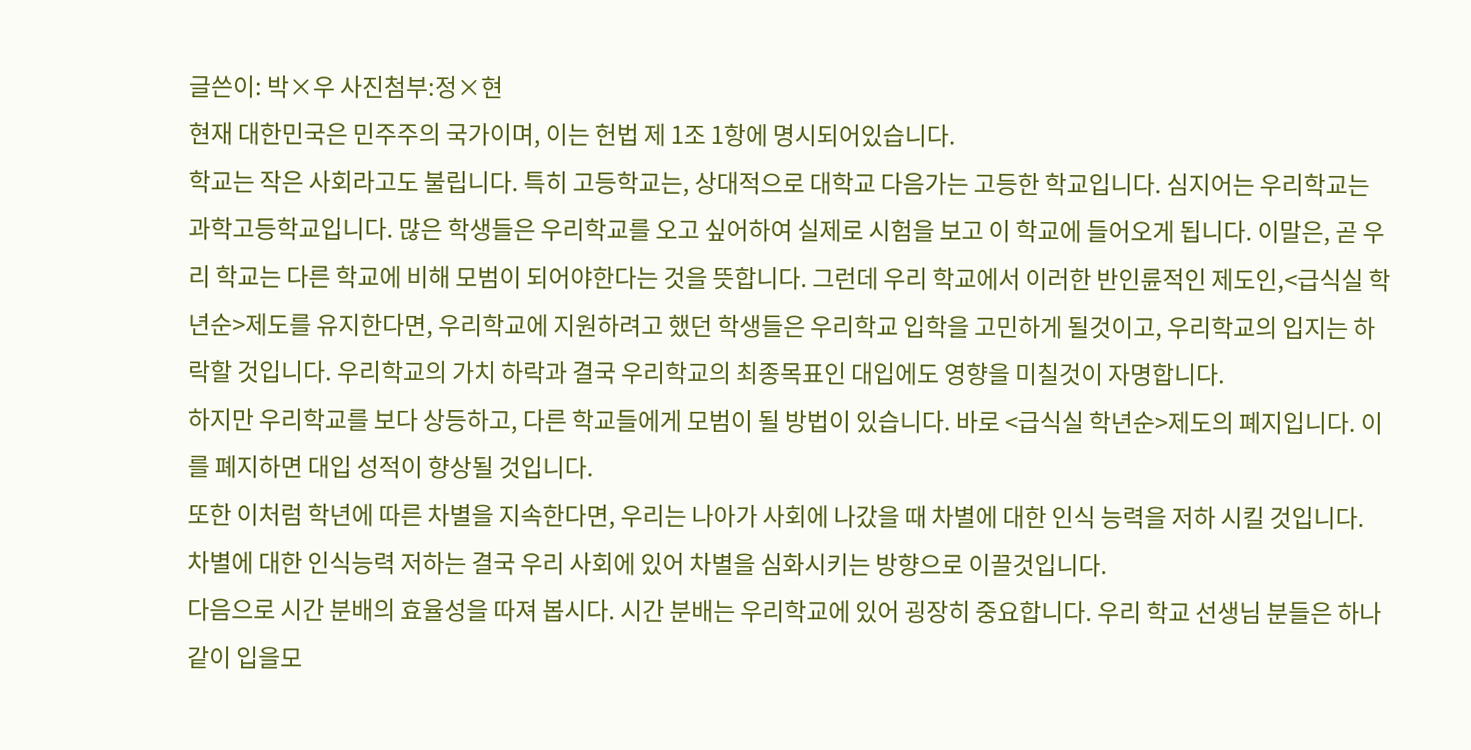글쓴이: 박×우 사진첨부:정×현
현재 대한민국은 민주주의 국가이며, 이는 헌법 제 1조 1항에 명시되어있습니다.
학교는 작은 사회라고도 불립니다. 특히 고등학교는, 상대적으로 대학교 다음가는 고등한 학교입니다. 심지어는 우리학교는 과학고등학교입니다. 많은 학생들은 우리학교를 오고 싶어하여 실제로 시험을 보고 이 학교에 들어오게 됩니다. 이말은, 곧 우리 학교는 다른 학교에 비해 모범이 되어야한다는 것을 뜻합니다. 그런데 우리 학교에서 이러한 반인륜적인 제도인,<급식실 학년순>제도를 유지한다면, 우리학교에 지원하려고 했던 학생들은 우리학교 입학을 고민하게 될것이고, 우리학교의 입지는 하락할 것입니다. 우리학교의 가치 하락과 결국 우리학교의 최종목표인 대입에도 영향을 미칠것이 자명합니다.
하지만 우리학교를 보다 상등하고, 다른 학교들에게 모범이 될 방법이 있습니다. 바로 <급식실 학년순>제도의 폐지입니다. 이를 폐지하면 대입 성적이 향상될 것입니다.
또한 이처럼 학년에 따른 차별을 지속한다면, 우리는 나아가 사회에 나갔을 때 차별에 대한 인식 능력을 저하 시킬 것입니다.
차별에 대한 인식능력 저하는 결국 우리 사회에 있어 차별을 심화시키는 방향으로 이끌것입니다.
다음으로 시간 분배의 효율성을 따져 봅시다. 시간 분배는 우리학교에 있어 굉장히 중요합니다. 우리 학교 선생님 분들은 하나같이 입을모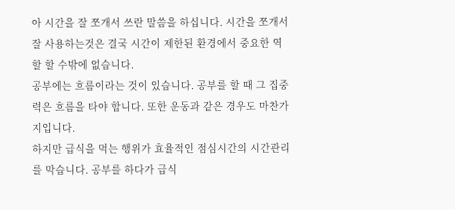아 시간을 잘 쪼개서 쓰란 말씀을 하십니다. 시간을 쪼개서 잘 사용하는것은 결국 시간이 제한된 환경에서 중요한 역할 할 수밖에 없습니다.
공부에는 흐름이라는 것이 있습니다. 공부를 할 때 그 집중력은 흐름을 타야 합니다. 또한 운동과 같은 경우도 마찬가지입니다.
하지만 급식을 먹는 행위가 효율적인 점심시간의 시간관리를 막습니다. 공부를 하다가 급식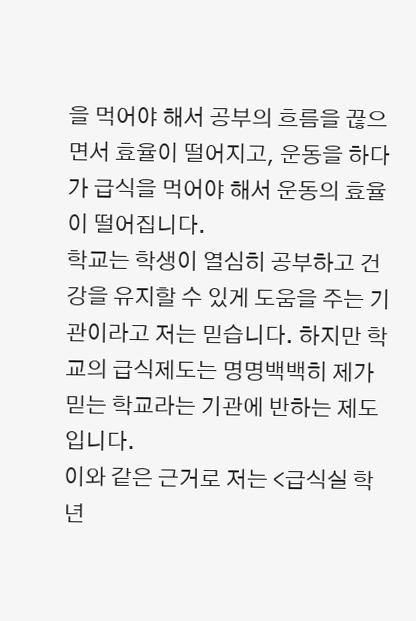을 먹어야 해서 공부의 흐름을 끊으면서 효율이 떨어지고, 운동을 하다가 급식을 먹어야 해서 운동의 효율이 떨어집니다.
학교는 학생이 열심히 공부하고 건강을 유지할 수 있게 도움을 주는 기관이라고 저는 믿습니다. 하지만 학교의 급식제도는 명명백백히 제가 믿는 학교라는 기관에 반하는 제도 입니다.
이와 같은 근거로 저는 <급식실 학년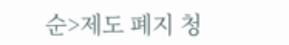순>제도 폐지 청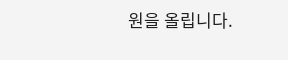원을 올립니다.